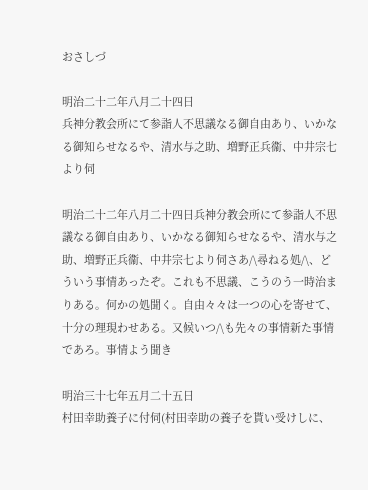おさしづ

明治二十二年八月二十四日
兵神分教会所にて参詣人不思議なる御自由あり、いかなる御知らせなるや、清水与之助、増野正兵衞、中井宗七より伺

明治二十二年八月二十四日兵神分教会所にて参詣人不思議なる御自由あり、いかなる御知らせなるや、清水与之助、増野正兵衞、中井宗七より伺さあ/\尋ねる処/\、どういう事情あったぞ。これも不思議、こうのう一時治まりある。何かの処聞く。自由々々は一つの心を寄せて、十分の理現わせある。又候いつ/\も先々の事情新た事情であろ。事情よう聞き

明治三十七年五月二十五日
村田幸助養子に付伺(村田幸助の養子を貰い受けしに、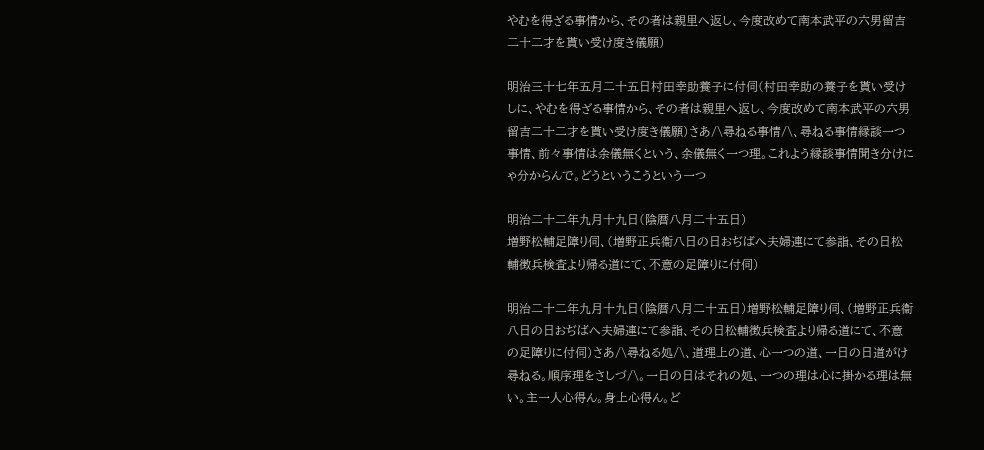やむを得ざる事情から、その者は親里へ返し、今度改めて南本武平の六男留吉二十二才を貰い受け度き儀願)

明治三十七年五月二十五日村田幸助養子に付伺(村田幸助の養子を貰い受けしに、やむを得ざる事情から、その者は親里へ返し、今度改めて南本武平の六男留吉二十二才を貰い受け度き儀願)さあ/\尋ねる事情/\、尋ねる事情縁談一つ事情、前々事情は余儀無くという、余儀無く一つ理。これよう縁談事情聞き分けにゃ分からんで。どうというこうという一つ

明治二十二年九月十九日(陰暦八月二十五日)
増野松輔足障り伺、(増野正兵衞八日の日おぢばへ夫婦連にて参詣、その日松輔徴兵検査より帰る道にて、不意の足障りに付伺)

明治二十二年九月十九日(陰暦八月二十五日)増野松輔足障り伺、(増野正兵衞八日の日おぢばへ夫婦連にて参詣、その日松輔徴兵検査より帰る道にて、不意の足障りに付伺)さあ/\尋ねる処/\、道理上の道、心一つの道、一日の日道がけ尋ねる。順序理をさしづ/\。一日の日はそれの処、一つの理は心に掛かる理は無い。主一人心得ん。身上心得ん。ど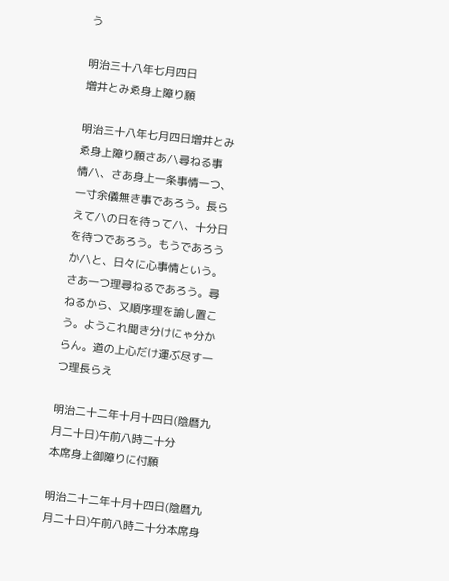う

明治三十八年七月四日
増井とみゑ身上障り願

明治三十八年七月四日増井とみゑ身上障り願さあ/\尋ねる事情/\、さあ身上一条事情一つ、一寸余儀無き事であろう。長らえて/\の日を待って/\、十分日を待つであろう。もうであろうか/\と、日々に心事情という。さあ一つ理尋ねるであろう。尋ねるから、又順序理を諭し置こう。ようこれ聞き分けにゃ分からん。道の上心だけ運ぶ尽す一つ理長らえ

明治二十二年十月十四日(陰暦九月二十日)午前八時二十分
本席身上御障りに付願

明治二十二年十月十四日(陰暦九月二十日)午前八時二十分本席身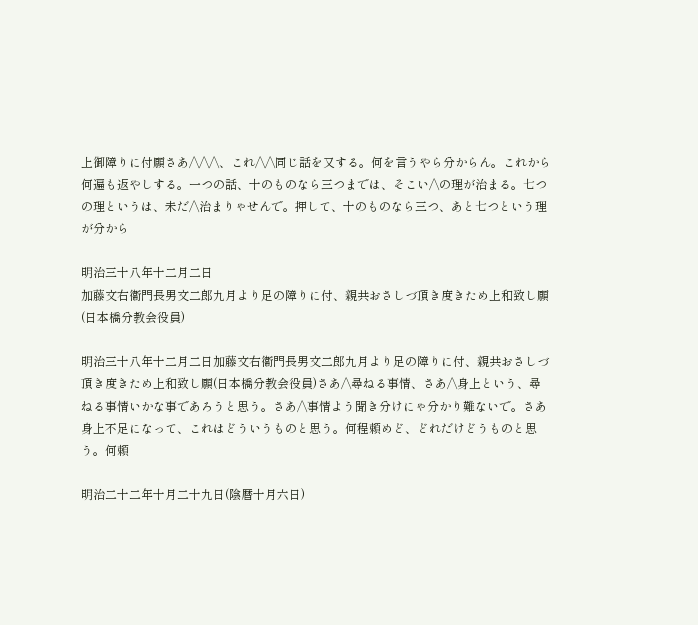上御障りに付願さあ/\/\/\、これ/\/\同じ話を又する。何を言うやら分からん。これから何遍も返やしする。一つの話、十のものなら三つまでは、そこい/\の理が治まる。七つの理というは、未だ/\治まりゃせんで。押して、十のものなら三つ、あと七つという理が分から

明治三十八年十二月二日
加藤文右衞門長男文二郎九月より足の障りに付、親共おさしづ頂き度きため上和致し願(日本橋分教会役員)

明治三十八年十二月二日加藤文右衞門長男文二郎九月より足の障りに付、親共おさしづ頂き度きため上和致し願(日本橋分教会役員)さあ/\尋ねる事情、さあ/\身上という、尋ねる事情いかな事であろうと思う。さあ/\事情よう聞き分けにゃ分かり難ないで。さあ身上不足になって、これはどういうものと思う。何程頼めど、どれだけどうものと思う。何頼

明治二十二年十月二十九日(陰暦十月六日)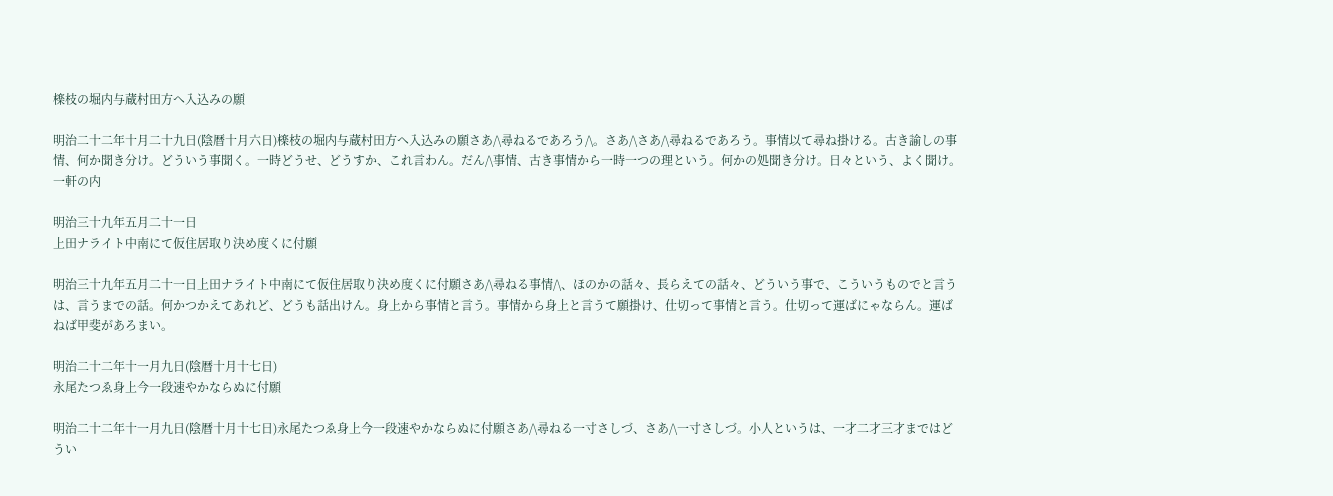檪枝の堀内与蔵村田方へ入込みの願

明治二十二年十月二十九日(陰暦十月六日)檪枝の堀内与蔵村田方へ入込みの願さあ/\尋ねるであろう/\。さあ/\さあ/\尋ねるであろう。事情以て尋ね掛ける。古き諭しの事情、何か聞き分け。どういう事聞く。一時どうせ、どうすか、これ言わん。だん/\事情、古き事情から一時一つの理という。何かの処聞き分け。日々という、よく聞け。一軒の内

明治三十九年五月二十一日
上田ナライト中南にて仮住居取り決め度くに付願

明治三十九年五月二十一日上田ナライト中南にて仮住居取り決め度くに付願さあ/\尋ねる事情/\、ほのかの話々、長らえての話々、どういう事で、こういうものでと言うは、言うまでの話。何かつかえてあれど、どうも話出けん。身上から事情と言う。事情から身上と言うて願掛け、仕切って事情と言う。仕切って運ばにゃならん。運ばねば甲斐があろまい。

明治二十二年十一月九日(陰暦十月十七日)
永尾たつゑ身上今一段速やかならぬに付願

明治二十二年十一月九日(陰暦十月十七日)永尾たつゑ身上今一段速やかならぬに付願さあ/\尋ねる一寸さしづ、さあ/\一寸さしづ。小人というは、一才二才三才まではどうい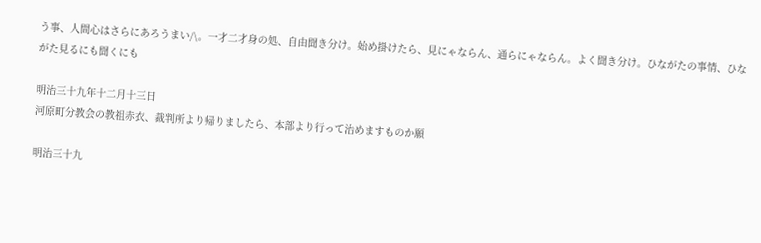う事、人間心はさらにあろうまい/\。一才二才身の処、自由聞き分け。始め掛けたら、見にゃならん、通らにゃならん。よく聞き分け。ひながたの事情、ひながた見るにも聞くにも

明治三十九年十二月十三日
河原町分教会の教祖赤衣、裁判所より帰りましたら、本部より行って治めますものか願

明治三十九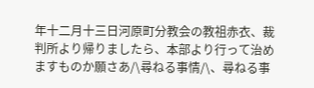年十二月十三日河原町分教会の教祖赤衣、裁判所より帰りましたら、本部より行って治めますものか願さあ/\尋ねる事情/\、尋ねる事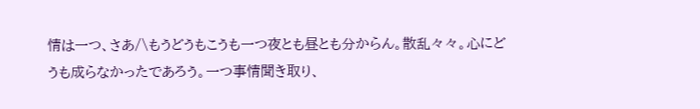情は一つ、さあ/\もうどうもこうも一つ夜とも昼とも分からん。散乱々々。心にどうも成らなかったであろう。一つ事情聞き取り、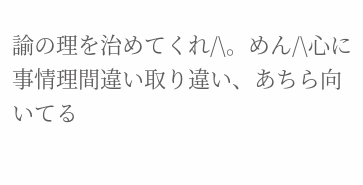諭の理を治めてくれ/\。めん/\心に事情理間違い取り違い、あちら向いてる